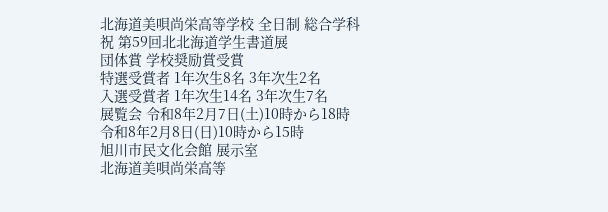北海道美唄尚栄高等学校 全日制 総合学科
祝 第59回北北海道学生書道展
団体賞 学校奨励賞受賞
特選受賞者 1年次生8名 3年次生2名
入選受賞者 1年次生14名 3年次生7名
展覧会 令和8年2月7日(土)10時から18時
令和8年2月8日(日)10時から15時
旭川市民文化会館 展示室
北海道美唄尚栄高等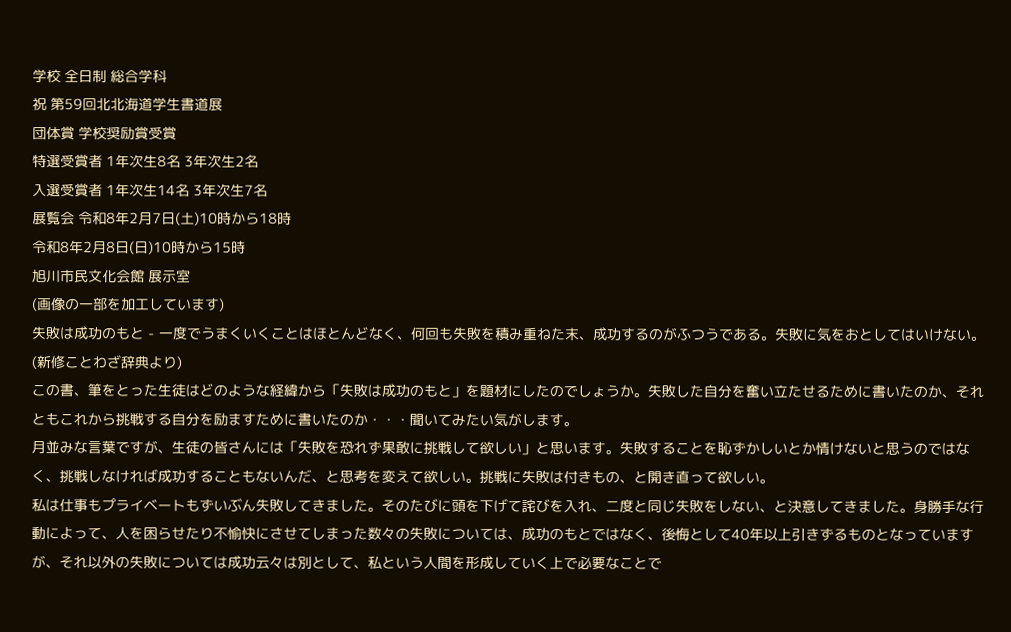学校 全日制 総合学科
祝 第59回北北海道学生書道展
団体賞 学校奨励賞受賞
特選受賞者 1年次生8名 3年次生2名
入選受賞者 1年次生14名 3年次生7名
展覧会 令和8年2月7日(土)10時から18時
令和8年2月8日(日)10時から15時
旭川市民文化会館 展示室
(画像の一部を加工しています)
失敗は成功のもと - 一度でうまくいくことはほとんどなく、何回も失敗を積み重ねた末、成功するのがふつうである。失敗に気をおとしてはいけない。(新修ことわざ辞典より)
この書、筆をとった生徒はどのような経緯から「失敗は成功のもと」を題材にしたのでしょうか。失敗した自分を奮い立たせるために書いたのか、それともこれから挑戦する自分を励ますために書いたのか・・・聞いてみたい気がします。
月並みな言葉ですが、生徒の皆さんには「失敗を恐れず果敢に挑戦して欲しい」と思います。失敗することを恥ずかしいとか情けないと思うのではなく、挑戦しなければ成功することもないんだ、と思考を変えて欲しい。挑戦に失敗は付きもの、と開き直って欲しい。
私は仕事もプライベートもずいぶん失敗してきました。そのたびに頭を下げて詫びを入れ、二度と同じ失敗をしない、と決意してきました。身勝手な行動によって、人を困らせたり不愉快にさせてしまった数々の失敗については、成功のもとではなく、後悔として40年以上引きずるものとなっていますが、それ以外の失敗については成功云々は別として、私という人間を形成していく上で必要なことで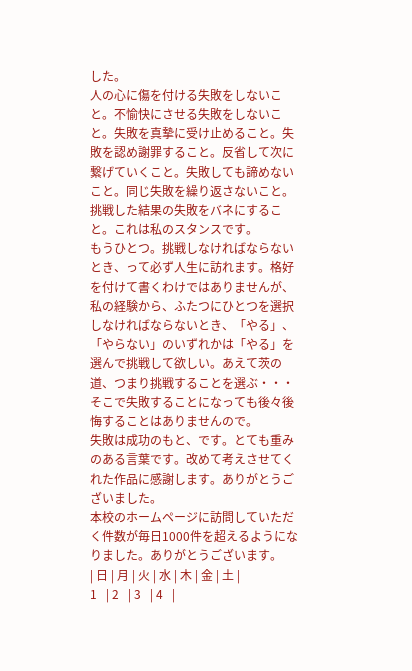した。
人の心に傷を付ける失敗をしないこと。不愉快にさせる失敗をしないこと。失敗を真摯に受け止めること。失敗を認め謝罪すること。反省して次に繋げていくこと。失敗しても諦めないこと。同じ失敗を繰り返さないこと。挑戦した結果の失敗をバネにすること。これは私のスタンスです。
もうひとつ。挑戦しなければならないとき、って必ず人生に訪れます。格好を付けて書くわけではありませんが、私の経験から、ふたつにひとつを選択しなければならないとき、「やる」、「やらない」のいずれかは「やる」を選んで挑戦して欲しい。あえて茨の道、つまり挑戦することを選ぶ・・・そこで失敗することになっても後々後悔することはありませんので。
失敗は成功のもと、です。とても重みのある言葉です。改めて考えさせてくれた作品に感謝します。ありがとうございました。
本校のホームページに訪問していただく件数が毎日1000件を超えるようになりました。ありがとうございます。
| 日 | 月 | 火 | 水 | 木 | 金 | 土 |
1   | 2   | 3   | 4   |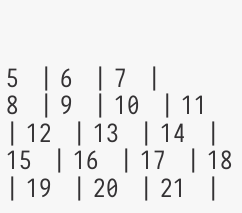5   | 6   | 7   |
8   | 9   | 10   | 11   | 12   | 13   | 14   |
15   | 16   | 17   | 18   | 19   | 20   | 21   |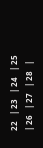22   | 23   | 24   | 25   | 26   | 27   | 28   |